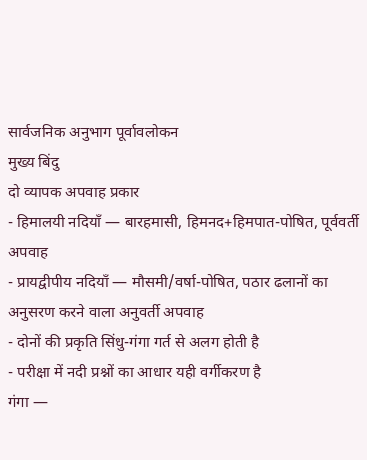सार्वजनिक अनुभाग पूर्वावलोकन
मुख्य बिंदु
दो व्यापक अपवाह प्रकार
- हिमालयी नदियाँ — बारहमासी, हिमनद+हिमपात-पोषित, पूर्ववर्ती अपवाह
- प्रायद्वीपीय नदियाँ — मौसमी/वर्षा-पोषित, पठार ढलानों का अनुसरण करने वाला अनुवर्ती अपवाह
- दोनों की प्रकृति सिंधु-गंगा गर्त से अलग होती है
- परीक्षा में नदी प्रश्नों का आधार यही वर्गीकरण है
गंगा —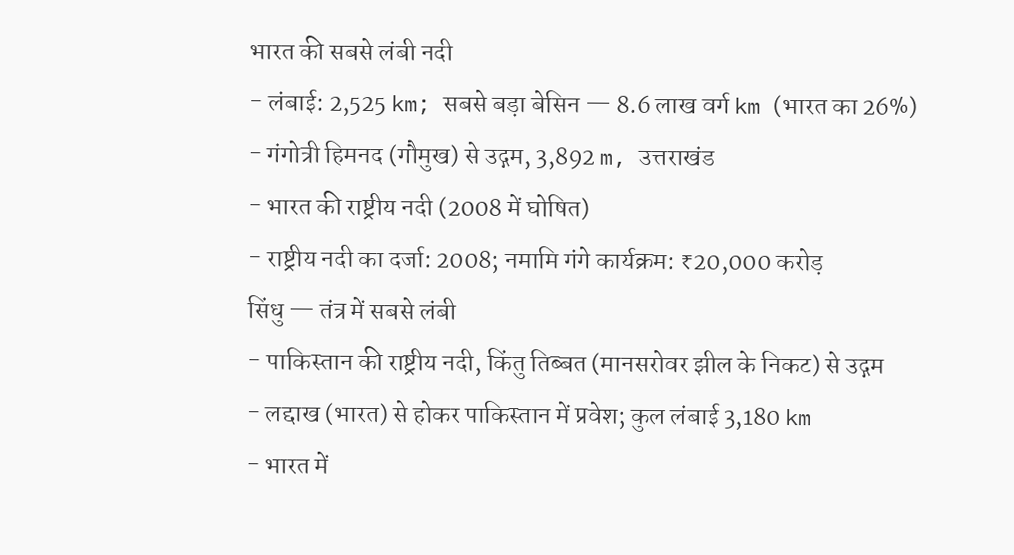भारत की सबसे लंबी नदी
- लंबाई: 2,525 km; सबसे बड़ा बेसिन — 8.6 लाख वर्ग km (भारत का 26%)
- गंगोत्री हिमनद (गौमुख) से उद्गम, 3,892 m, उत्तराखंड
- भारत की राष्ट्रीय नदी (2008 में घोषित)
- राष्ट्रीय नदी का दर्जा: 2008; नमामि गंगे कार्यक्रम: ₹20,000 करोड़
सिंधु — तंत्र में सबसे लंबी
- पाकिस्तान की राष्ट्रीय नदी, किंतु तिब्बत (मानसरोवर झील के निकट) से उद्गम
- लद्दाख (भारत) से होकर पाकिस्तान में प्रवेश; कुल लंबाई 3,180 km
- भारत में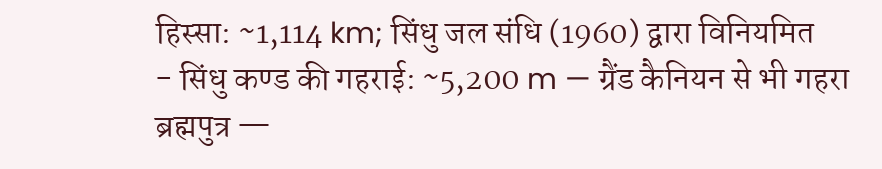हिस्सा: ~1,114 km; सिंधु जल संधि (1960) द्वारा विनियमित
- सिंधु कण्ड की गहराई: ~5,200 m — ग्रैंड कैनियन से भी गहरा
ब्रह्मपुत्र —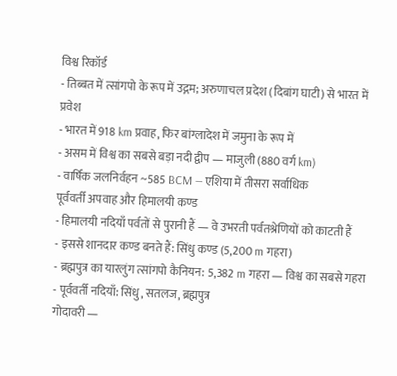विश्व रिकॉर्ड
- तिब्बत में त्सांगपो के रूप में उद्गम; अरुणाचल प्रदेश (दिबांग घाटी) से भारत में प्रवेश
- भारत में 918 km प्रवाह, फिर बांग्लादेश में जमुना के रूप में
- असम में विश्व का सबसे बड़ा नदी द्वीप — माजुली (880 वर्ग km)
- वार्षिक जलनिर्वहन ~585 BCM — एशिया में तीसरा सर्वाधिक
पूर्ववर्ती अपवाह और हिमालयी कण्ड
- हिमालयी नदियाँ पर्वतों से पुरानी हैं — वे उभरती पर्वतश्रेणियों को काटती हैं
- इससे शानदार कण्ड बनते हैं: सिंधु कण्ड (5,200 m गहरा)
- ब्रह्मपुत्र का यारलुंग त्सांगपो कैनियन: 5,382 m गहरा — विश्व का सबसे गहरा
- पूर्ववर्ती नदियाँ: सिंधु, सतलज, ब्रह्मपुत्र
गोदावरी —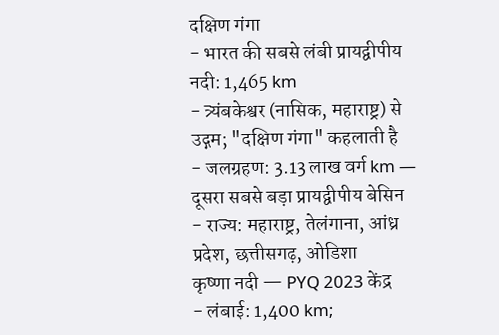दक्षिण गंगा
- भारत की सबसे लंबी प्रायद्वीपीय नदी: 1,465 km
- त्र्यंबकेश्वर (नासिक, महाराष्ट्र) से उद्गम; "दक्षिण गंगा" कहलाती है
- जलग्रहण: 3.13 लाख वर्ग km — दूसरा सबसे बड़ा प्रायद्वीपीय बेसिन
- राज्य: महाराष्ट्र, तेलंगाना, आंध्र प्रदेश, छत्तीसगढ़, ओडिशा
कृष्णा नदी — PYQ 2023 केंद्र
- लंबाई: 1,400 km;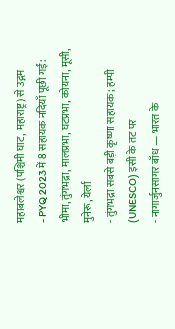महाबलेश्वर (पश्चिमी घाट, महाराष्ट्र) से उद्गम
- PYQ 2023 में 8 सहायक नदियाँ पूछी गईं: भीमा, तुंगभद्रा, मालप्रभा, घटप्रभा, कोयना, मूसी, मुनेरू, येर्ला
- तुंगभद्रा सबसे बड़ी कृष्णा सहायक; हम्पी (UNESCO) इसी के तट पर
- नागार्जुनसागर बाँध — भारत के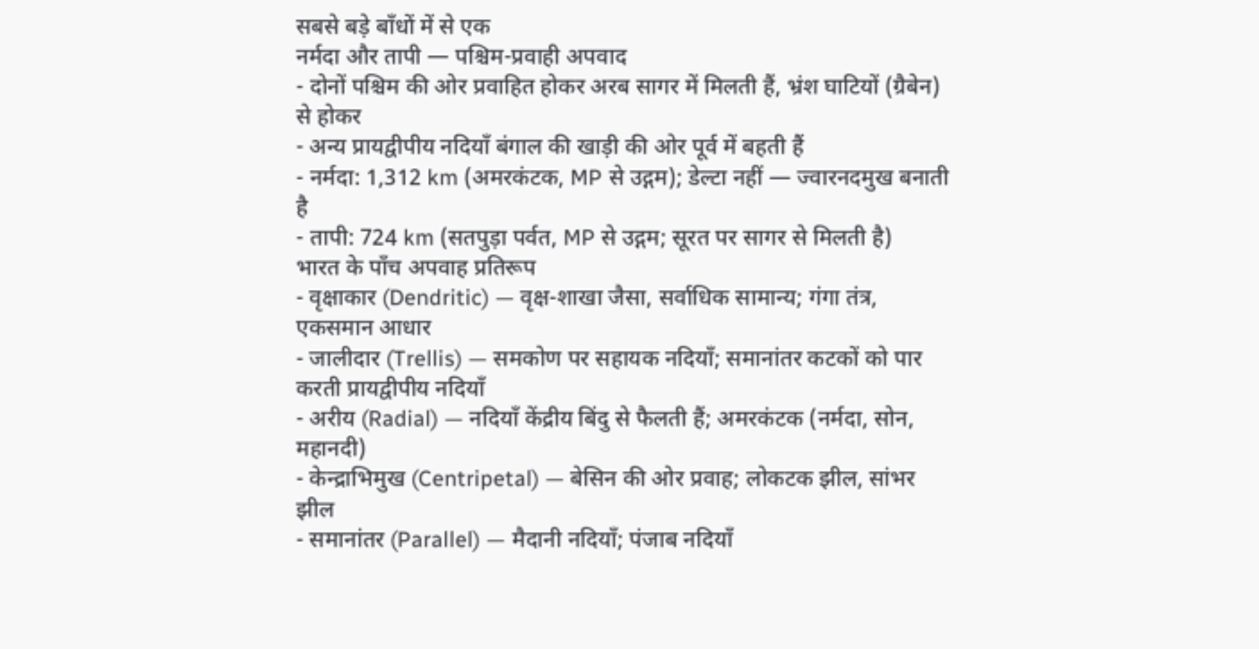सबसे बड़े बाँधों में से एक
नर्मदा और तापी — पश्चिम-प्रवाही अपवाद
- दोनों पश्चिम की ओर प्रवाहित होकर अरब सागर में मिलती हैं, भ्रंश घाटियों (ग्रैबेन) से होकर
- अन्य प्रायद्वीपीय नदियाँ बंगाल की खाड़ी की ओर पूर्व में बहती हैं
- नर्मदा: 1,312 km (अमरकंटक, MP से उद्गम); डेल्टा नहीं — ज्वारनदमुख बनाती है
- तापी: 724 km (सतपुड़ा पर्वत, MP से उद्गम; सूरत पर सागर से मिलती है)
भारत के पाँच अपवाह प्रतिरूप
- वृक्षाकार (Dendritic) — वृक्ष-शाखा जैसा, सर्वाधिक सामान्य; गंगा तंत्र, एकसमान आधार
- जालीदार (Trellis) — समकोण पर सहायक नदियाँ; समानांतर कटकों को पार करती प्रायद्वीपीय नदियाँ
- अरीय (Radial) — नदियाँ केंद्रीय बिंदु से फैलती हैं; अमरकंटक (नर्मदा, सोन, महानदी)
- केन्द्राभिमुख (Centripetal) — बेसिन की ओर प्रवाह; लोकटक झील, सांभर झील
- समानांतर (Parallel) — मैदानी नदियाँ; पंजाब नदियाँ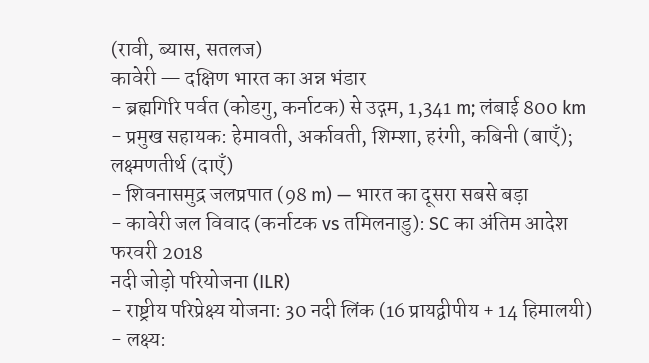(रावी, ब्यास, सतलज)
कावेरी — दक्षिण भारत का अन्न भंडार
- ब्रह्मगिरि पर्वत (कोडगु, कर्नाटक) से उद्गम, 1,341 m; लंबाई 800 km
- प्रमुख सहायक: हेमावती, अर्कावती, शिम्शा, हरंगी, कबिनी (बाएँ); लक्ष्मणतीर्थ (दाएँ)
- शिवनासमुद्र जलप्रपात (98 m) — भारत का दूसरा सबसे बड़ा
- कावेरी जल विवाद (कर्नाटक vs तमिलनाडु): SC का अंतिम आदेश फरवरी 2018
नदी जोड़ो परियोजना (ILR)
- राष्ट्रीय परिप्रेक्ष्य योजना: 30 नदी लिंक (16 प्रायद्वीपीय + 14 हिमालयी)
- लक्ष्य: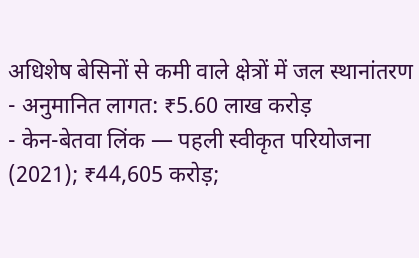अधिशेष बेसिनों से कमी वाले क्षेत्रों में जल स्थानांतरण
- अनुमानित लागत: ₹5.60 लाख करोड़
- केन-बेतवा लिंक — पहली स्वीकृत परियोजना (2021); ₹44,605 करोड़;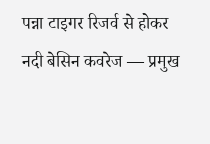पन्ना टाइगर रिजर्व से होकर
नदी बेसिन कवरेज — प्रमुख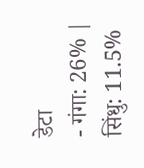डेटा
- गंगा: 26% | सिंधु: 11.5%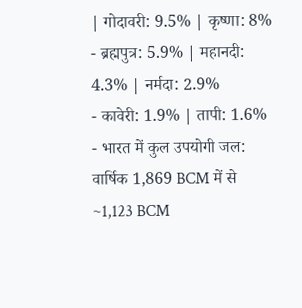| गोदावरी: 9.5% | कृष्णा: 8%
- ब्रह्मपुत्र: 5.9% | महानदी: 4.3% | नर्मदा: 2.9%
- कावेरी: 1.9% | तापी: 1.6%
- भारत में कुल उपयोगी जल: वार्षिक 1,869 BCM में से ~1,123 BCM